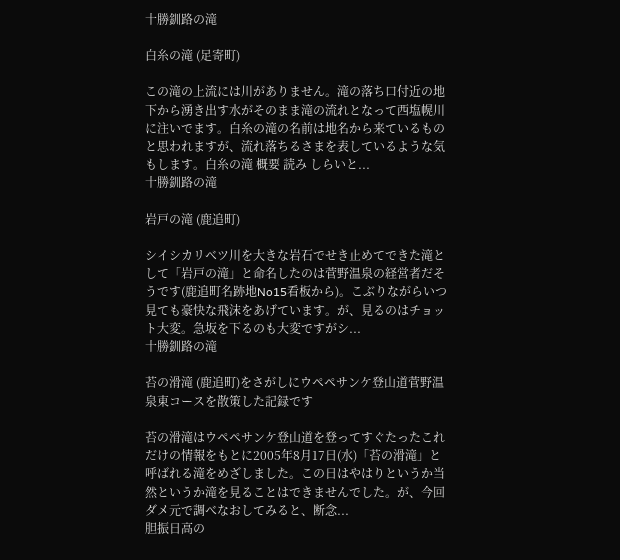十勝釧路の滝

白糸の滝 (足寄町)

この滝の上流には川がありません。滝の落ち口付近の地下から湧き出す水がそのまま滝の流れとなって西塩幌川に注いでます。白糸の滝の名前は地名から来ているものと思われますが、流れ落ちるさまを表しているような気もします。白糸の滝 概要 読み しらいと...
十勝釧路の滝

岩戸の滝 (鹿追町)

シイシカリベツ川を大きな岩石でせき止めてできた滝として「岩戸の滝」と命名したのは菅野温泉の経営者だそうです(鹿追町名跡地No15看板から)。こぶりながらいつ見ても豪快な飛沫をあげています。が、見るのはチョット大変。急坂を下るのも大変ですがシ...
十勝釧路の滝

苔の滑滝 (鹿追町)をさがしにウペペサンケ登山道菅野温泉東コースを散策した記録です

苔の滑滝はウペペサンケ登山道を登ってすぐたったこれだけの情報をもとに2005年8月17日(水)「苔の滑滝」と呼ばれる滝をめざしました。この日はやはりというか当然というか滝を見ることはできませんでした。が、今回ダメ元で調べなおしてみると、断念...
胆振日高の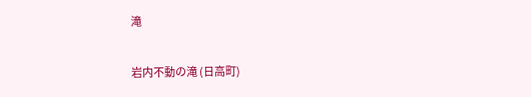滝

岩内不動の滝 (日高町)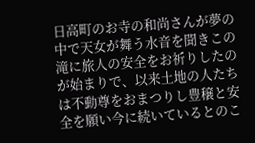日高町のお寺の和尚さんが夢の中で天女が舞う水音を聞きこの滝に旅人の安全をお祈りしたのが始まりで、以来土地の人たちは不動尊をおまつりし豊穣と安全を願い今に続いているとのこ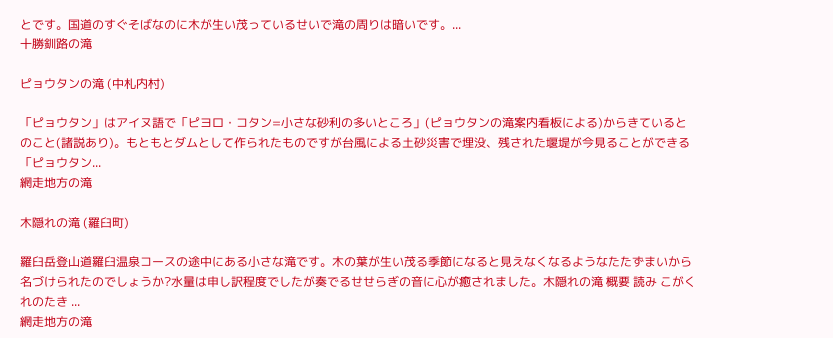とです。国道のすぐそばなのに木が生い茂っているせいで滝の周りは暗いです。...
十勝釧路の滝

ピョウタンの滝 (中札内村)

「ピョウタン」はアイヌ語で「ピヨロ・コタン=小さな砂利の多いところ」(ピョウタンの滝案内看板による)からきているとのこと(諸説あり)。もともとダムとして作られたものですが台風による土砂災害で埋没、残された堰堤が今見ることができる「ピョウタン...
網走地方の滝

木隠れの滝 (羅臼町)

羅臼岳登山道羅臼温泉コースの途中にある小さな滝です。木の葉が生い茂る季節になると見えなくなるようなたたずまいから名づけられたのでしょうか?水量は申し訳程度でしたが奏でるせせらぎの音に心が癒されました。木隠れの滝 概要 読み こがくれのたき ...
網走地方の滝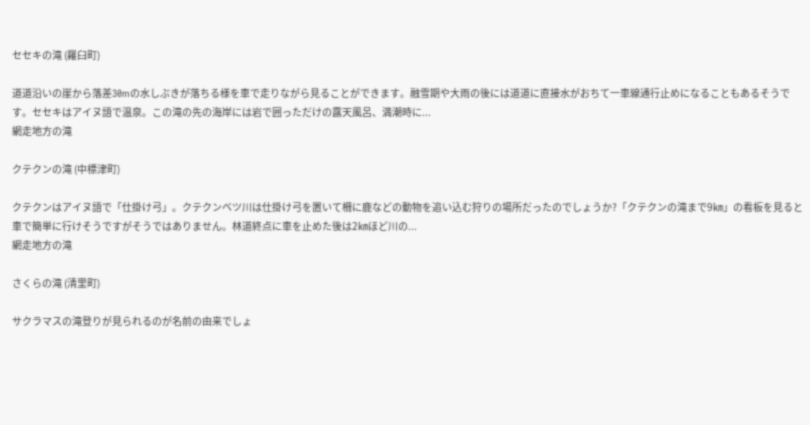セセキの滝 (羅臼町)

道道沿いの崖から落差30mの水しぶきが落ちる様を車で走りながら見ることができます。融雪期や大雨の後には道道に直接水がおちて一車線通行止めになることもあるそうです。セセキはアイヌ語で温泉。この滝の先の海岸には岩で囲っただけの露天風呂、満潮時に...
網走地方の滝

クテクンの滝 (中標津町)

クテクンはアイヌ語で「仕掛け弓」。クテクンベツ川は仕掛け弓を置いて柵に鹿などの動物を追い込む狩りの場所だったのでしょうか?「クテクンの滝まで9㎞」の看板を見ると車で簡単に行けそうですがそうではありません。林道終点に車を止めた後は2㎞ほど川の...
網走地方の滝

さくらの滝 (清里町)

サクラマスの滝登りが見られるのが名前の由来でしょ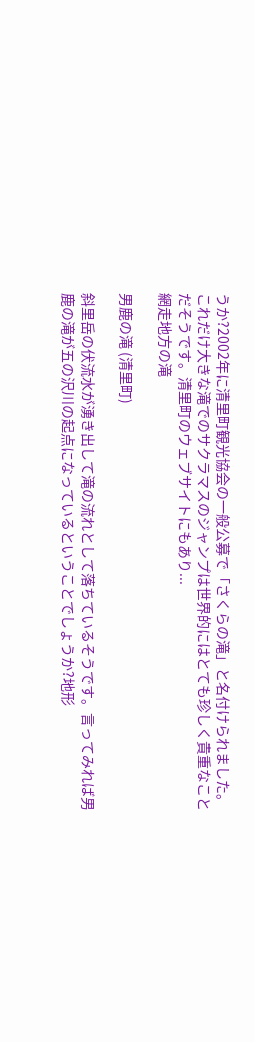うか?2002年に清里町観光協会の一般公募で「さくらの滝」と名付けられました。これだけ大きな滝でのサクラマスのジャンプは世界的にはとても珍しく貴重なことだそうです。清里町のウェブサイトにもあり...
網走地方の滝

男鹿の滝 (清里町)

斜里岳の伏流水が湧き出して滝の流れとして落ちているそうです。言ってみれば男鹿の滝が五の沢川の起点になっているということでしょうか?地形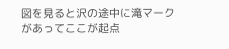図を見ると沢の途中に滝マークがあってここが起点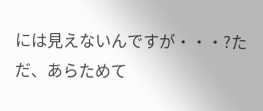には見えないんですが・・・?ただ、あらためて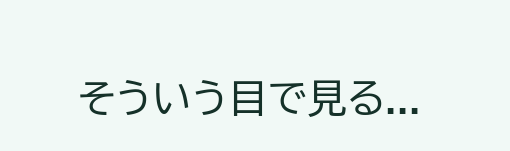そういう目で見る...